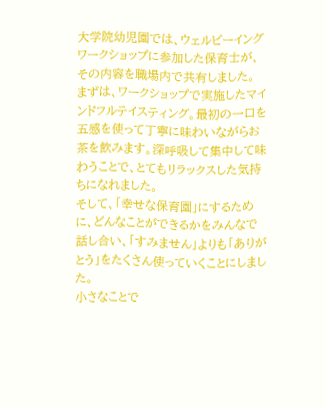大学院幼児園では、ウェルビーイングワークショップに参加した保育士が、その内容を職場内で共有しました。
まずは、ワークショップで実施したマインドフルテイスティング。最初の一口を五感を使って丁寧に味わいながらお茶を飲みます。深呼吸して集中して味わうことで、とてもリラックスした気持ちになれました。
そして、「幸せな保育園」にするために、どんなことができるかをみんなで話し合い、「すみません」よりも「ありがとう」をたくさん使っていくことにしました。
小さなことで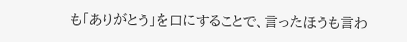も「ありがとう」を口にすることで、言ったほうも言わ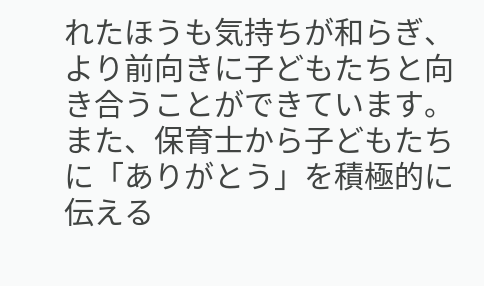れたほうも気持ちが和らぎ、より前向きに子どもたちと向き合うことができています。
また、保育士から子どもたちに「ありがとう」を積極的に伝える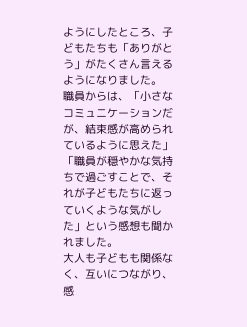ようにしたところ、子どもたちも「ありがとう」がたくさん言えるようになりました。
職員からは、「小さなコミュニケーションだが、結束感が高められているように思えた」「職員が穏やかな気持ちで過ごすことで、それが子どもたちに返っていくような気がした」という感想も聞かれました。
大人も子どもも関係なく、互いにつながり、感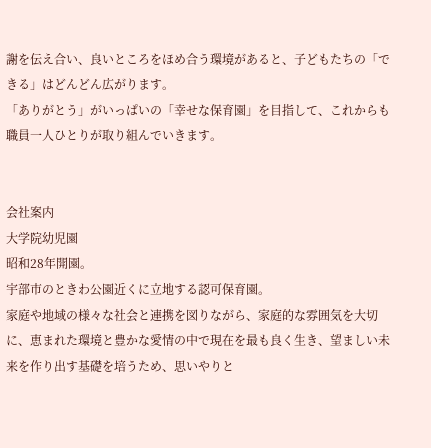謝を伝え合い、良いところをほめ合う環境があると、子どもたちの「できる」はどんどん広がります。
「ありがとう」がいっぱいの「幸せな保育園」を目指して、これからも職員一人ひとりが取り組んでいきます。


会社案内
大学院幼児園
昭和28年開園。
宇部市のときわ公園近くに立地する認可保育園。
家庭や地域の様々な社会と連携を図りながら、家庭的な雰囲気を大切に、恵まれた環境と豊かな愛情の中で現在を最も良く生き、望ましい未来を作り出す基礎を培うため、思いやりと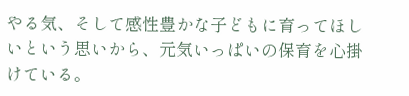やる気、そして感性豊かな子どもに育ってほしいという思いから、元気いっぱいの保育を心掛けている。